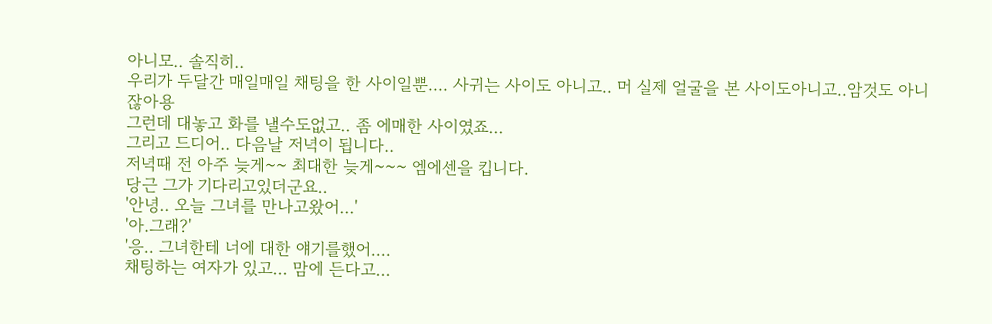아니모.. 솔직히..
우리가 두달간 매일매일 채팅을 한 사이일뿐.... 사귀는 사이도 아니고.. 머 실제 얼굴을 본 사이도아니고..암것도 아니잖아용
그런데 대놓고 화를 낼수도없고.. 좀 에매한 사이였죠...
그리고 드디어.. 다음날 저녁이 됩니다..
저녁때 전 아주 늦게~~ 최대한 늦게~~~ 엠에센을 킵니다.
당근 그가 기다리고있더군요..
'안녕.. 오늘 그녀를 만나고왔어...'
'아.그래?'
'응.. 그녀한테 너에 대한 얘기를했어....
채팅하는 여자가 있고... 맘에 든다고...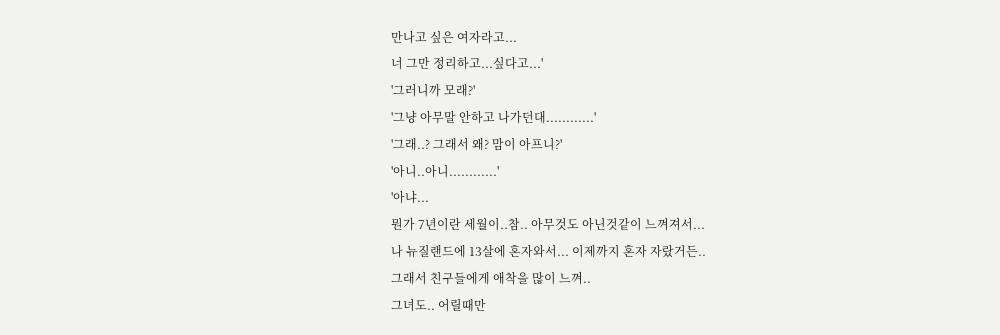만나고 싶은 여자라고...
너 그만 정리하고...싶다고...'
'그러니까 모래?'
'그냥 아무말 안하고 나가던대............'
'그래..? 그래서 왜? 맘이 아프니?'
'아니..아니............'
'아냐...
뭔가 7년이란 세월이..참.. 아무것도 아닌것같이 느껴져서...
나 뉴질랜드에 13살에 혼자와서... 이제까지 혼자 자랐거든..
그래서 친구들에게 애착을 많이 느껴..
그녀도.. 어릴때만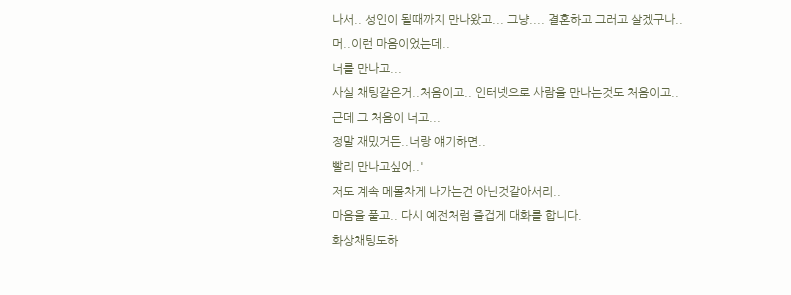나서.. 성인이 될때까지 만나왔고... 그냥.... 결혼하고 그러고 살겠구나..
머..이런 마음이었는데..
너를 만나고...
사실 채팅같은거..처음이고.. 인터넷으로 사람을 만나는것도 처음이고..
근데 그 처음이 너고...
정말 재밌거든..너랑 얘기하면..
빨리 만나고싶어..'
저도 계속 메몰차게 나가는건 아닌것같아서리..
마음을 풀고.. 다시 예전처럼 즐겁게 대화를 합니다.
화상채팅도하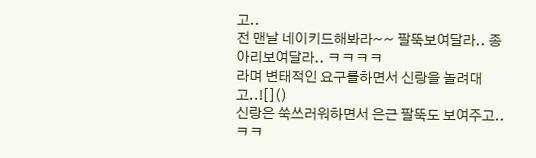고..
전 맨날 네이키드해봐라~~ 팔뚝보여달라.. 종아리보여달라.. ㅋㅋㅋㅋ
라며 변태적인 요구를하면서 신랑을 놀려대고..![]()
신랑은 쑥쓰러워하면서 은근 팔뚝도 보여주고..ㅋㅋ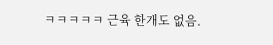ㅋㅋㅋㅋㅋ 근육 한개도 없음.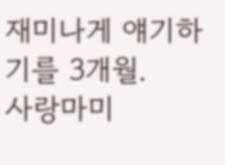재미나게 얘기하기를 3개월.
사랑마미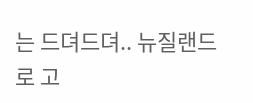는 드뎌드뎌.. 뉴질랜드로 고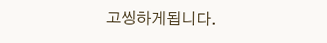고씽하게됩니다.